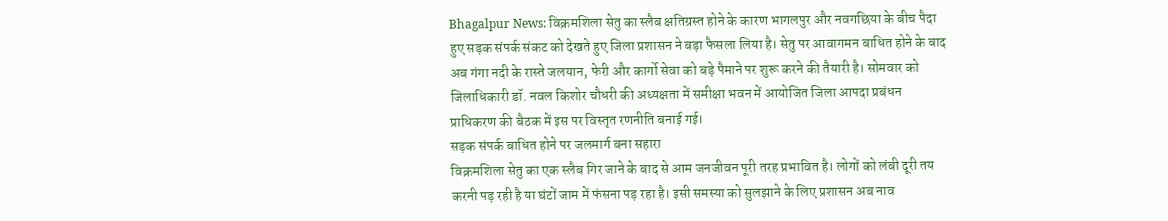Bhagalpur News: विक्रमशिला सेतु का स्लैब क्षतिग्रस्त होने के कारण भागलपुर और नवगछिया के बीच पैदा हुए सड़क संपर्क संकट को देखते हुए जिला प्रशासन ने बड़ा फैसला लिया है। सेतु पर आवागमन बाधित होने के बाद अब गंगा नदी के रास्ते जलयान, फेरी और कार्गो सेवा को बड़े पैमाने पर शुरू करने की तैयारी है। सोमवार को जिलाधिकारी डॉ. नवल किशोर चौधरी की अध्यक्षता में समीक्षा भवन में आयोजित जिला आपदा प्रबंधन प्राधिकरण की बैठक में इस पर विस्तृत रणनीति बनाई गई।
सड़क संपर्क बाधित होने पर जलमार्ग बना सहारा
विक्रमशिला सेतु का एक स्लैब गिर जाने के बाद से आम जनजीवन पूरी तरह प्रभावित है। लोगों को लंबी दूरी तय करनी पड़ रही है या घंटों जाम में फंसना पड़ रहा है। इसी समस्या को सुलझाने के लिए प्रशासन अब नाव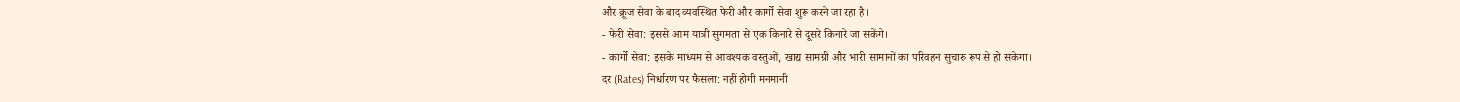और क्रूज सेवा के बाद व्यवस्थित फेरी और कार्गो सेवा शुरू करने जा रहा है।
- फेरी सेवा: इससे आम यात्री सुगमता से एक किनारे से दूसरे किनारे जा सकेंगे।
- कार्गो सेवा: इसके माध्यम से आवश्यक वस्तुओं, खाद्य सामग्री और भारी सामानों का परिवहन सुचारु रूप से हो सकेगा।
दर (Rates) निर्धारण पर फैसला: नहीं होगी मनमानी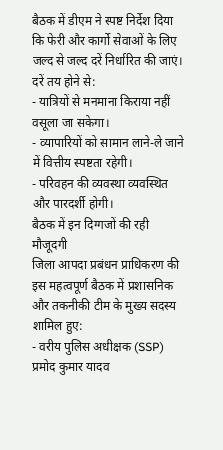बैठक में डीएम ने स्पष्ट निर्देश दिया कि फेरी और कार्गो सेवाओं के लिए जल्द से जल्द दरें निर्धारित की जाएं। दरें तय होने से:
- यात्रियों से मनमाना किराया नहीं वसूला जा सकेगा।
- व्यापारियों को सामान लाने-ले जाने में वित्तीय स्पष्टता रहेगी।
- परिवहन की व्यवस्था व्यवस्थित और पारदर्शी होगी।
बैठक में इन दिग्गजों की रही मौजूदगी
जिला आपदा प्रबंधन प्राधिकरण की इस महत्वपूर्ण बैठक में प्रशासनिक और तकनीकी टीम के मुख्य सदस्य शामिल हुए:
- वरीय पुलिस अधीक्षक (SSP) प्रमोद कुमार यादव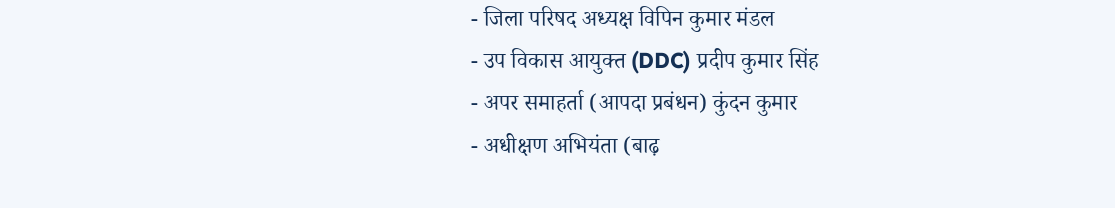- जिला परिषद अध्यक्ष विपिन कुमार मंडल
- उप विकास आयुक्त (DDC) प्रदीप कुमार सिंह
- अपर समाहर्ता (आपदा प्रबंधन) कुंदन कुमार
- अधीक्षण अभियंता (बाढ़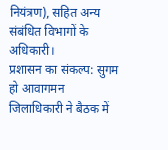नियंत्रण), सहित अन्य संबंधित विभागों के अधिकारी।
प्रशासन का संकल्प: सुगम हो आवागमन
जिलाधिकारी ने बैठक में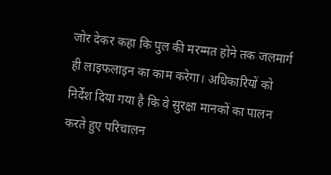जोर देकर कहा कि पुल की मरम्मत होने तक जलमार्ग ही लाइफलाइन का काम करेगा। अधिकारियों को निर्देश दिया गया है कि वे सुरक्षा मानकों का पालन करते हुए परिचालन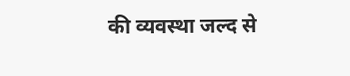की व्यवस्था जल्द से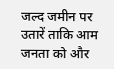जल्द जमीन पर उतारें ताकि आम जनता को और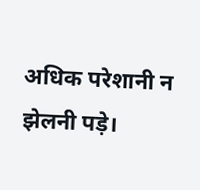अधिक परेशानी न झेलनी पड़े।